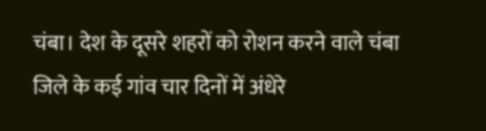चंबा। देश के दूसरे शहरों को रोशन करने वाले चंबा जिले के कई गांव चार दिनों में अंधेरे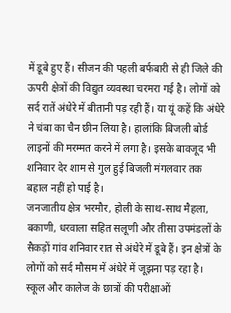में डूबे हुए हैं। सीजन की पहली बर्फबारी से ही जिले की ऊपरी क्षेत्रों की विद्युत व्यवस्था चरमरा गई है। लोगों को सर्द रातें अंधेरे में बीतानी पड़ रही हैं। या यूं कहें कि अंधेरे ने चंबा का चैन छीन लिया है। हालांकि बिजली बोर्ड लाइनों की मरम्मत करने में लगा है। इसके बावजूद भी शनिवार देर शाम से गुल हुई बिजली मंगलवार तक बहाल नहीं हो पाई है।
जनजातीय क्षेत्र भरमौर, होली के साथ-साथ मैहला, बकाणी, धरवाला सहित सलूणी और तीसा उपमंडलों के सैकड़ों गांव शनिवार रात से अंधेरे में डूबे हैं। इन क्षेत्रों के लोगों को सर्द मौसम में अंधेरे में जूझना पड़ रहा है। स्कूल और कालेज के छात्रों की परीक्षाओं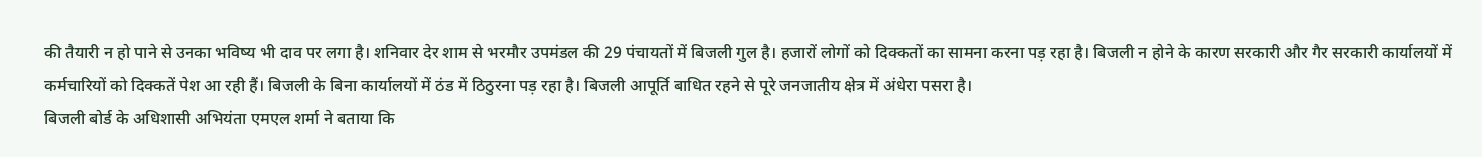की तैयारी न हो पाने से उनका भविष्य भी दाव पर लगा है। शनिवार देर शाम से भरमौर उपमंडल की 29 पंचायतों में बिजली गुल है। हजारों लोगों को दिक्कतों का सामना करना पड़ रहा है। बिजली न होने के कारण सरकारी और गैर सरकारी कार्यालयों में कर्मचारियों को दिक्कतें पेश आ रही हैं। बिजली के बिना कार्यालयों में ठंड में ठिठुरना पड़ रहा है। बिजली आपूर्ति बाधित रहने से पूरे जनजातीय क्षेत्र में अंधेरा पसरा है।
बिजली बोर्ड के अधिशासी अभियंता एमएल शर्मा ने बताया कि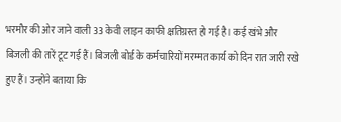भरमौर की ओर जाने वाली 33 केवी लाइन काफी क्षतिग्रस्त हो गई है। कई खंभे और बिजली की तारें टूट गई हैं। बिजली बोर्ड के कर्मचारियों मरम्मत कार्य को दिन रात जारी रखे हुए हैं। उन्होंने बताया कि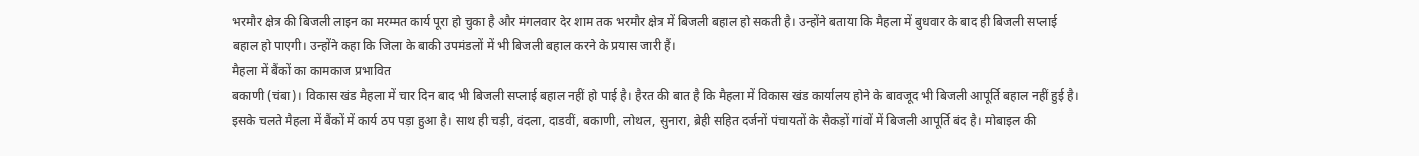भरमौर क्षेत्र की बिजली लाइन का मरम्मत कार्य पूरा हो चुका है और मंगलवार देर शाम तक भरमौर क्षेत्र में बिजली बहाल हो सकती है। उन्होंने बताया कि मैहला में बुधवार के बाद ही बिजली सप्लाई बहाल हो पाएगी। उन्होंने कहा कि जिला के बाकी उपमंडलों में भी बिजली बहाल करने के प्रयास जारी हैं।
मैहला में बैंकों का कामकाज प्रभावित
बकाणी (चंबा)। विकास खंड मैहला में चार दिन बाद भी बिजली सप्लाई बहाल नहीं हो पाई है। हैरत की बात है कि मैहला में विकास खंड कार्यालय होने के बावजूद भी बिजली आपूर्ति बहाल नहीं हुई है। इसके चलते मैहला में बैंकों में कार्य ठप पड़ा हुआ है। साथ ही चड़ी, वंदला, दाडवीं, बकाणी, लोथल, सुनारा, ब्रेही सहित दर्जनों पंचायतों के सैकड़ों गांवों में बिजली आपूर्ति बंद है। मोबाइल की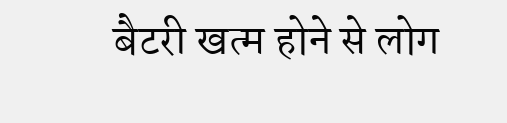बैटरी खत्म होने से लोग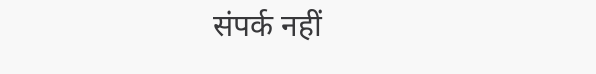संपर्क नहीं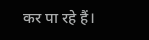कर पा रहे हैं।